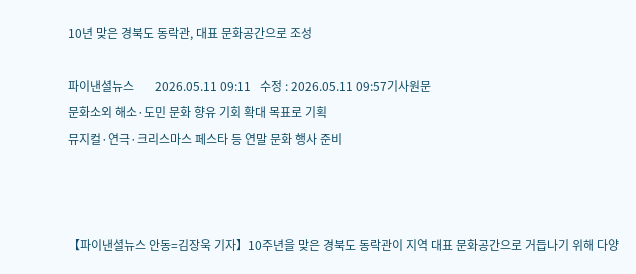10년 맞은 경북도 동락관, 대표 문화공간으로 조성

파이낸셜뉴스       2026.05.11 09:11   수정 : 2026.05.11 09:57기사원문
문화소외 해소·도민 문화 향유 기회 확대 목표로 기획
뮤지컬·연극·크리스마스 페스타 등 연말 문화 행사 준비



【파이낸셜뉴스 안동=김장욱 기자】10주년을 맞은 경북도 동락관이 지역 대표 문화공간으로 거듭나기 위해 다양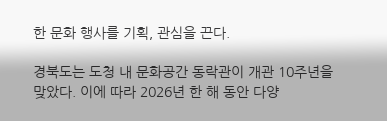한 문화 행사를 기획, 관심을 끈다.

경북도는 도청 내 문화공간 동락관이 개관 10주년을 맞았다. 이에 따라 2026년 한 해 동안 다양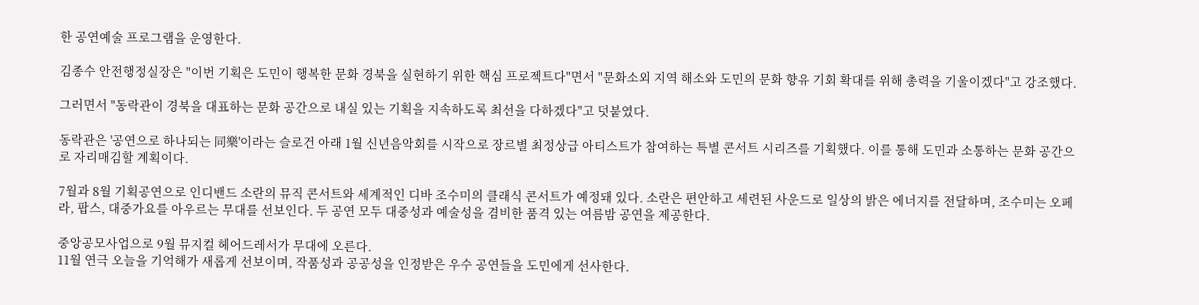한 공연예술 프로그램을 운영한다.

김종수 안전행정실장은 "이번 기획은 도민이 행복한 문화 경북을 실현하기 위한 핵심 프로젝트다"면서 "문화소외 지역 해소와 도민의 문화 향유 기회 확대를 위해 총력을 기울이겠다"고 강조했다.

그러면서 "동락관이 경북을 대표하는 문화 공간으로 내실 있는 기획을 지속하도록 최선을 다하겠다"고 덧붙였다.

동락관은 '공연으로 하나되는 同樂'이라는 슬로건 아래 1월 신년음악회를 시작으로 장르별 최정상급 아티스트가 참여하는 특별 콘서트 시리즈를 기획했다. 이를 통해 도민과 소통하는 문화 공간으로 자리매김할 계획이다.

7월과 8월 기획공연으로 인디밴드 소란의 뮤직 콘서트와 세계적인 디바 조수미의 클래식 콘서트가 예정돼 있다. 소란은 편안하고 세련된 사운드로 일상의 밝은 에너지를 전달하며, 조수미는 오페라, 팝스, 대중가요를 아우르는 무대를 선보인다. 두 공연 모두 대중성과 예술성을 겸비한 품격 있는 여름밤 공연을 제공한다.

중앙공모사업으로 9월 뮤지컬 헤어드레서가 무대에 오른다.
11월 연극 오늘을 기억해가 새롭게 선보이며, 작품성과 공공성을 인정받은 우수 공연들을 도민에게 선사한다.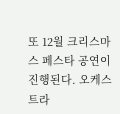또 12월 크리스마스 페스타 공연이 진행된다. 오케스트라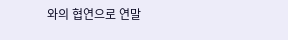와의 협연으로 연말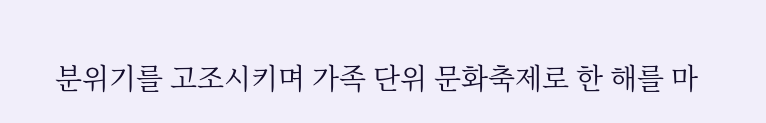분위기를 고조시키며 가족 단위 문화축제로 한 해를 마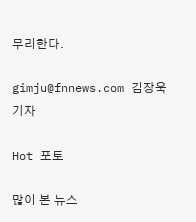무리한다.

gimju@fnnews.com 김장욱 기자

Hot 포토

많이 본 뉴스